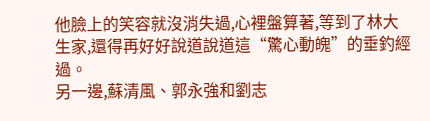他臉上的笑容就沒消失過,心裡盤算著,等到了林大生家,還得再好好說道說道這“驚心動魄”的垂釣經過。
另一邊,蘇清風、郭永強和劉志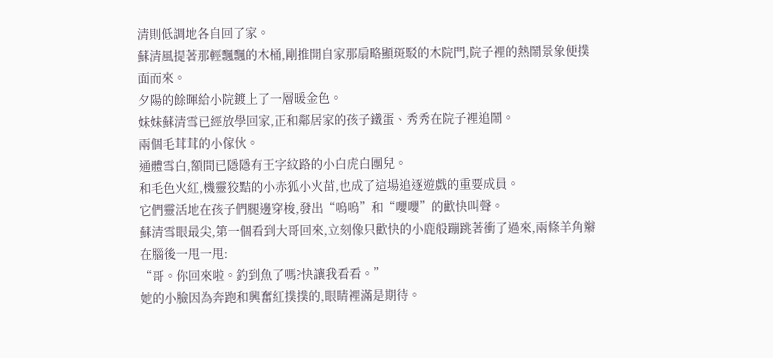清則低調地各自回了家。
蘇清風提著那輕飄飄的木桶,剛推開自家那扇略顯斑駁的木院門,院子裡的熱鬧景象便撲面而來。
夕陽的餘暉給小院鍍上了一層暖金色。
妹妹蘇清雪已經放學回家,正和鄰居家的孩子鐵蛋、秀秀在院子裡追鬧。
兩個毛茸茸的小傢伙。
通體雪白,額間已隱隱有王字紋路的小白虎白團兒。
和毛色火紅,機靈狡黠的小赤狐小火苗,也成了這場追逐遊戲的重要成員。
它們靈活地在孩子們腿邊穿梭,發出“嗚嗚”和“嚶嚶”的歡快叫聲。
蘇清雪眼最尖,第一個看到大哥回來,立刻像只歡快的小鹿般蹦跳著衝了過來,兩條羊角辮在腦後一甩一甩:
“哥。你回來啦。釣到魚了嗎?快讓我看看。”
她的小臉因為奔跑和興奮紅撲撲的,眼睛裡滿是期待。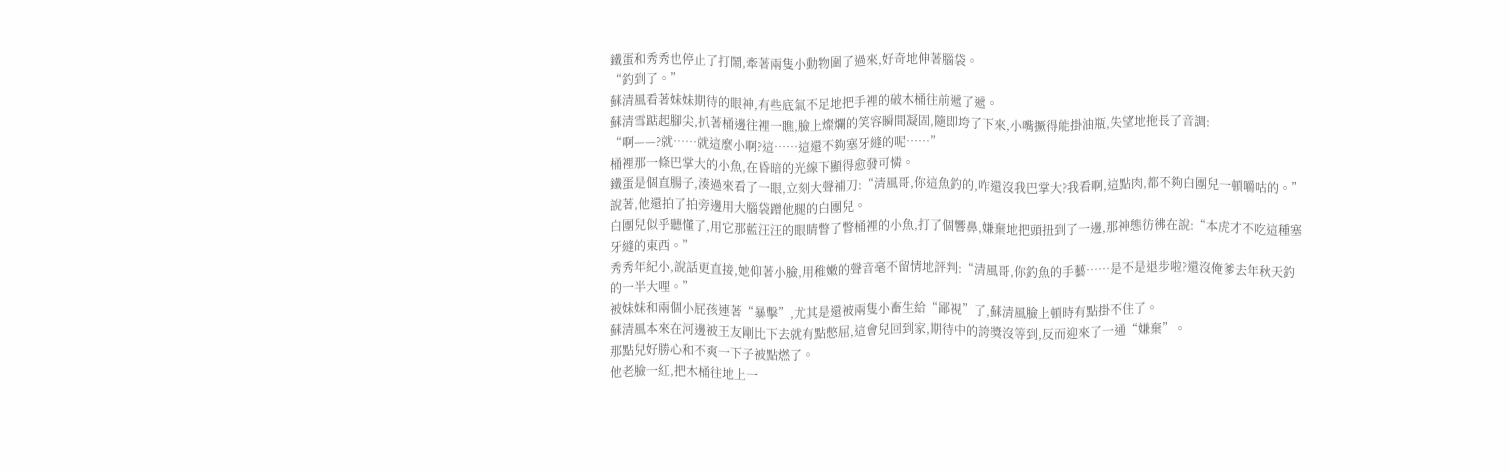鐵蛋和秀秀也停止了打鬧,牽著兩隻小動物圍了過來,好奇地伸著腦袋。
“釣到了。”
蘇清風看著妹妹期待的眼神,有些底氣不足地把手裡的破木桶往前遞了遞。
蘇清雪踮起腳尖,扒著桶邊往裡一瞧,臉上燦爛的笑容瞬間凝固,隨即垮了下來,小嘴撅得能掛油瓶,失望地拖長了音調:
“啊——?就……就這麼小啊?這……這還不夠塞牙縫的呢……”
桶裡那一條巴掌大的小魚,在昏暗的光線下顯得愈發可憐。
鐵蛋是個直腸子,湊過來看了一眼,立刻大聲補刀:“清風哥,你這魚釣的,咋還沒我巴掌大?我看啊,這點肉,都不夠白團兒一頓嚼咕的。”
說著,他還拍了拍旁邊用大腦袋蹭他腿的白團兒。
白團兒似乎聽懂了,用它那藍汪汪的眼睛瞥了瞥桶裡的小魚,打了個響鼻,嫌棄地把頭扭到了一邊,那神態彷彿在說:“本虎才不吃這種塞牙縫的東西。”
秀秀年紀小,說話更直接,她仰著小臉,用稚嫩的聲音毫不留情地評判:“清風哥,你釣魚的手藝……是不是退步啦?還沒俺爹去年秋天釣的一半大哩。”
被妹妹和兩個小屁孩連著“暴擊”,尤其是還被兩隻小畜生給“鄙視”了,蘇清風臉上頓時有點掛不住了。
蘇清風本來在河邊被王友剛比下去就有點憋屈,這會兒回到家,期待中的誇獎沒等到,反而迎來了一通“嫌棄”。
那點兒好勝心和不爽一下子被點燃了。
他老臉一紅,把木桶往地上一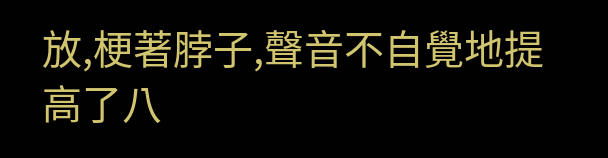放,梗著脖子,聲音不自覺地提高了八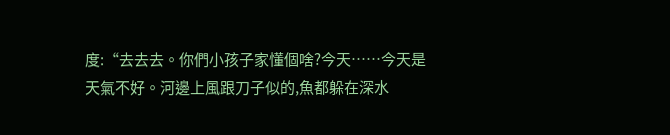度:“去去去。你們小孩子家懂個啥?今天……今天是天氣不好。河邊上風跟刀子似的,魚都躲在深水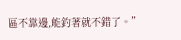區不靠邊,能釣著就不錯了。”